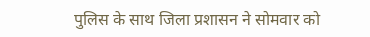पुलिस के साथ जिला प्रशासन ने सोमवार को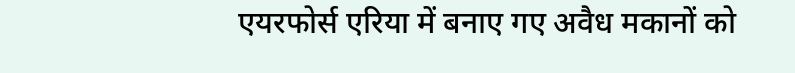एयरफोर्स एरिया में बनाए गए अवैध मकानों को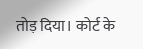तोड़ दिया। कोर्ट के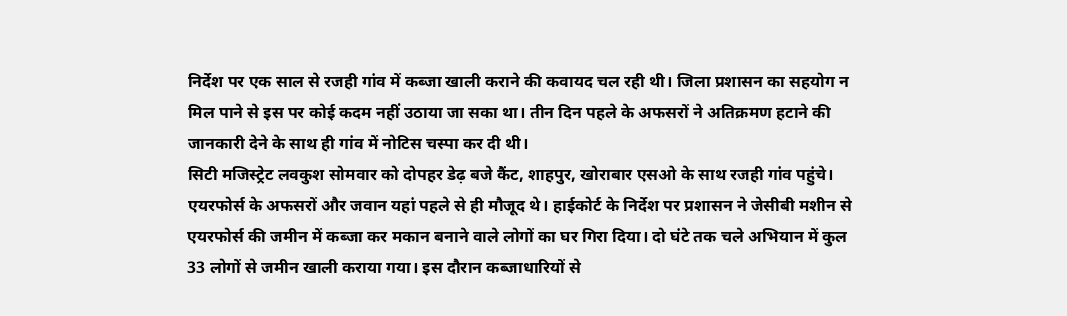निर्देश पर एक साल से रजही गांव में कब्जा खाली कराने की कवायद चल रही थी। जिला प्रशासन का सहयोग न मिल पाने से इस पर कोई कदम नहीं उठाया जा सका था। तीन दिन पहले के अफसरों ने अतिक्रमण हटाने की जानकारी देने के साथ ही गांव में नोटिस चस्पा कर दी थी।
सिटी मजिस्ट्रेट लवकुश सोमवार को दोपहर डेढ़ बजे कैंट, शाहपुर, खोराबार एसओ के साथ रजही गांव पहुंचे। एयरफोर्स के अफसरों और जवान यहां पहले से ही मौजूद थे। हाईकोर्ट के निर्देश पर प्रशासन ने जेसीबी मशीन से एयरफोर्स की जमीन में कब्जा कर मकान बनाने वाले लोगों का घर गिरा दिया। दो घंटे तक चले अभियान में कुल 33 लोगों से जमीन खाली कराया गया। इस दौरान कब्जाधारियों से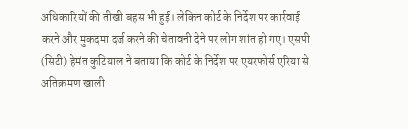अधिकारियों की तीखी बहस भी हुई। लेकिन कोर्ट के निर्देश पर कार्रवाई करने और मुकदमा दर्ज करने की चेतावनी देने पर लोग शांत हो गए। एसपी (सिटी) हेमंत कुटियाल ने बताया कि कोर्ट के निर्देश पर एयरफोर्स एरिया से अतिक्रमण खाली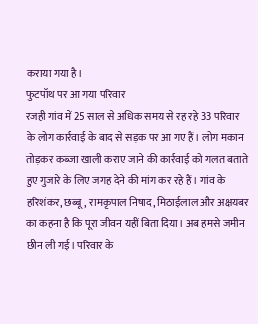कराया गया है।
फुटपॉथ पर आ गया परिवार
रजही गांव में 25 साल से अधिक समय से रह रहे 33 परिवार के लोग कार्रवाई के बाद से सड़क पर आ गए हैं। लोग मकान तोड़कर कब्जा खाली कराए जाने की कार्रवाई को गलत बताते हुए गुजारे के लिए जगह देने की मांग कर रहे हैं। गांव के हरिशंकर, छब्बू, रामकृपाल निषाद, मिठाईलाल और अक्षयबर का कहना है कि पूरा जीवन यहीं बिता दिया। अब हमसे जमीन छीन ली गई। परिवार के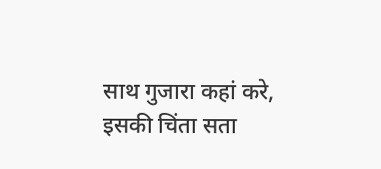साथ गुजारा कहां करे, इसकी चिंता सता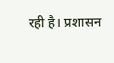रही है। प्रशासन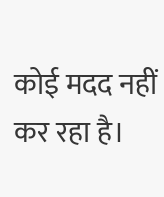कोई मदद नहीं कर रहा है।